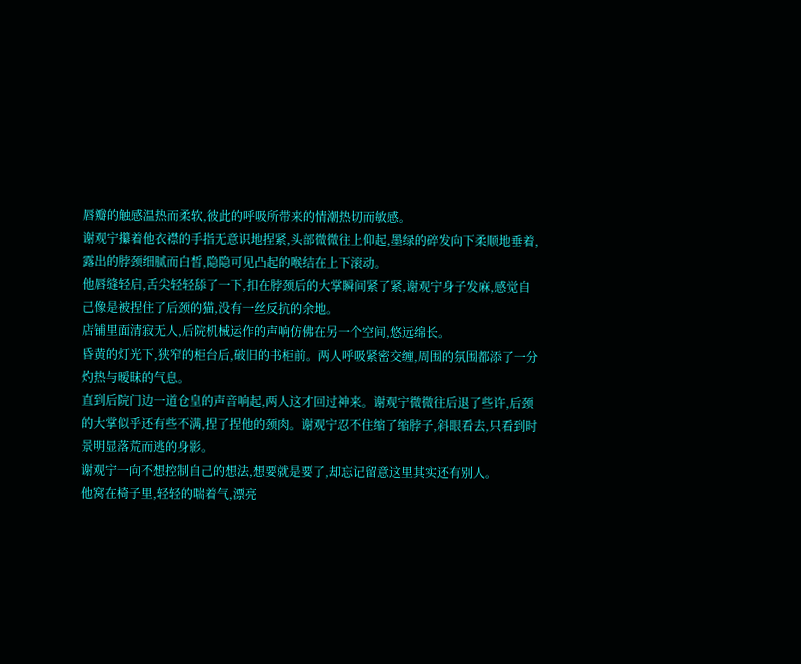唇瓣的触感温热而柔软,彼此的呼吸所带来的情潮热切而敏感。
谢观宁攥着他衣襟的手指无意识地捏紧,头部微微往上仰起,墨绿的碎发向下柔顺地垂着,露出的脖颈细腻而白皙,隐隐可见凸起的喉结在上下滚动。
他唇缝轻启,舌尖轻轻舔了一下,扣在脖颈后的大掌瞬间紧了紧,谢观宁身子发麻,感觉自己像是被捏住了后颈的猫,没有一丝反抗的余地。
店铺里面清寂无人,后院机械运作的声响仿佛在另一个空间,悠远绵长。
昏黄的灯光下,狭窄的柜台后,破旧的书柜前。两人呼吸紧密交缠,周围的氛围都添了一分灼热与暧昧的气息。
直到后院门边一道仓皇的声音响起,两人这才回过神来。谢观宁微微往后退了些许,后颈的大掌似乎还有些不满,捏了捏他的颈肉。谢观宁忍不住缩了缩脖子,斜眼看去,只看到时景明显落荒而逃的身影。
谢观宁一向不想控制自己的想法,想要就是要了,却忘记留意这里其实还有别人。
他窝在椅子里,轻轻的喘着气,漂亮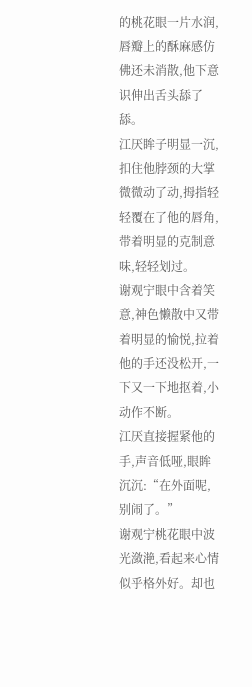的桃花眼一片水润,唇瓣上的酥麻感仿佛还未消散,他下意识伸出舌头舔了舔。
江厌眸子明显一沉,扣住他脖颈的大掌微微动了动,拇指轻轻覆在了他的唇角,带着明显的克制意味,轻轻划过。
谢观宁眼中含着笑意,神色懒散中又带着明显的愉悦,拉着他的手还没松开,一下又一下地抠着,小动作不断。
江厌直接握紧他的手,声音低哑,眼眸沉沉:“在外面呢,别闹了。”
谢观宁桃花眼中波光潋滟,看起来心情似乎格外好。却也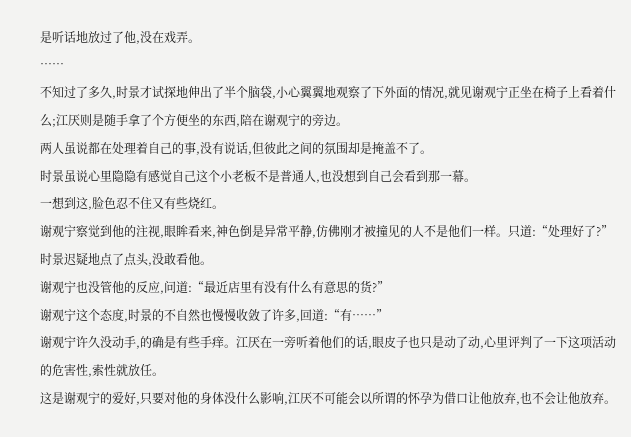是听话地放过了他,没在戏弄。
……
不知过了多久,时景才试探地伸出了半个脑袋,小心翼翼地观察了下外面的情况,就见谢观宁正坐在椅子上看着什么;江厌则是随手拿了个方便坐的东西,陪在谢观宁的旁边。
两人虽说都在处理着自己的事,没有说话,但彼此之间的氛围却是掩盖不了。
时景虽说心里隐隐有感觉自己这个小老板不是普通人,也没想到自己会看到那一幕。
一想到这,脸色忍不住又有些烧红。
谢观宁察觉到他的注视,眼眸看来,神色倒是异常平静,仿佛刚才被撞见的人不是他们一样。只道:“处理好了?”
时景迟疑地点了点头,没敢看他。
谢观宁也没管他的反应,问道:“最近店里有没有什么有意思的货?”
谢观宁这个态度,时景的不自然也慢慢收敛了许多,回道:“有……”
谢观宁许久没动手,的确是有些手痒。江厌在一旁听着他们的话,眼皮子也只是动了动,心里评判了一下这项活动的危害性,索性就放任。
这是谢观宁的爱好,只要对他的身体没什么影响,江厌不可能会以所谓的怀孕为借口让他放弃,也不会让他放弃。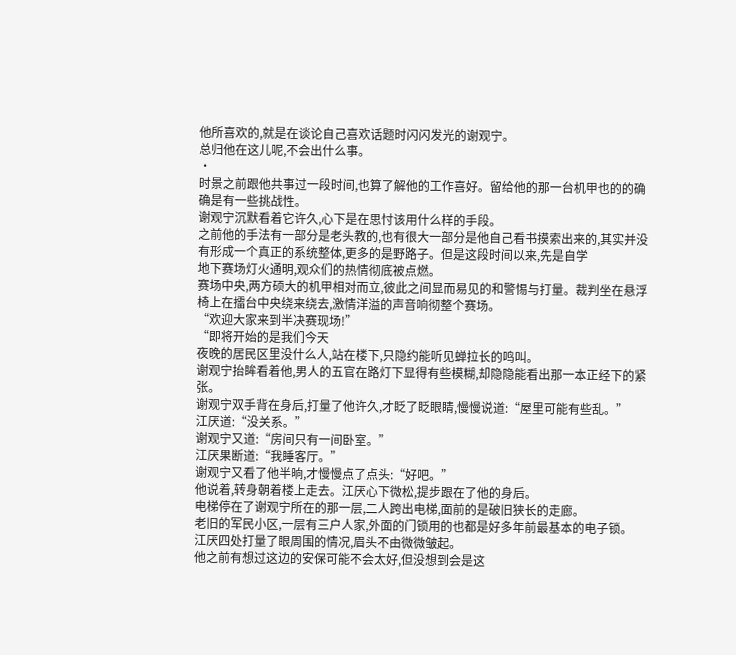他所喜欢的,就是在谈论自己喜欢话题时闪闪发光的谢观宁。
总归他在这儿呢,不会出什么事。
·
时景之前跟他共事过一段时间,也算了解他的工作喜好。留给他的那一台机甲也的的确确是有一些挑战性。
谢观宁沉默看着它许久,心下是在思忖该用什么样的手段。
之前他的手法有一部分是老头教的,也有很大一部分是他自己看书摸索出来的,其实并没有形成一个真正的系统整体,更多的是野路子。但是这段时间以来,先是自学
地下赛场灯火通明,观众们的热情彻底被点燃。
赛场中央,两方硕大的机甲相对而立,彼此之间显而易见的和警惕与打量。裁判坐在悬浮椅上在擂台中央绕来绕去,激情洋溢的声音响彻整个赛场。
“欢迎大家来到半决赛现场!”
“即将开始的是我们今天
夜晚的居民区里没什么人,站在楼下,只隐约能听见蝉拉长的鸣叫。
谢观宁抬眸看着他,男人的五官在路灯下显得有些模糊,却隐隐能看出那一本正经下的紧张。
谢观宁双手背在身后,打量了他许久,才眨了眨眼睛,慢慢说道:“屋里可能有些乱。”
江厌道:“没关系。”
谢观宁又道:“房间只有一间卧室。”
江厌果断道:“我睡客厅。”
谢观宁又看了他半晌,才慢慢点了点头:“好吧。”
他说着,转身朝着楼上走去。江厌心下微松,提步跟在了他的身后。
电梯停在了谢观宁所在的那一层,二人跨出电梯,面前的是破旧狭长的走廊。
老旧的军民小区,一层有三户人家,外面的门锁用的也都是好多年前最基本的电子锁。
江厌四处打量了眼周围的情况,眉头不由微微皱起。
他之前有想过这边的安保可能不会太好,但没想到会是这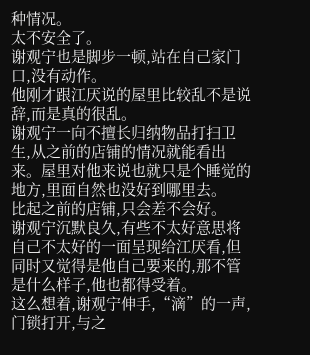种情况。
太不安全了。
谢观宁也是脚步一顿,站在自己家门口,没有动作。
他刚才跟江厌说的屋里比较乱不是说辞,而是真的很乱。
谢观宁一向不擅长归纳物品打扫卫生,从之前的店铺的情况就能看出来。屋里对他来说也就只是个睡觉的地方,里面自然也没好到哪里去。
比起之前的店铺,只会差不会好。
谢观宁沉默良久,有些不太好意思将自己不太好的一面呈现给江厌看,但同时又觉得是他自己要来的,那不管是什么样子,他也都得受着。
这么想着,谢观宁伸手,“滴”的一声,门锁打开,与之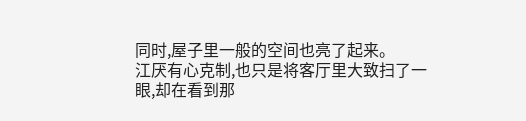同时,屋子里一般的空间也亮了起来。
江厌有心克制,也只是将客厅里大致扫了一眼,却在看到那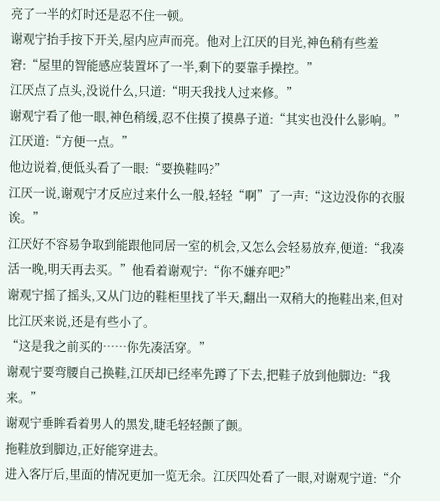亮了一半的灯时还是忍不住一顿。
谢观宁抬手按下开关,屋内应声而亮。他对上江厌的目光,神色稍有些羞窘:“屋里的智能感应装置坏了一半,剩下的要靠手操控。”
江厌点了点头,没说什么,只道:“明天我找人过来修。”
谢观宁看了他一眼,神色稍缓,忍不住摸了摸鼻子道:“其实也没什么影响。”
江厌道:“方便一点。”
他边说着,便低头看了一眼:“要换鞋吗?”
江厌一说,谢观宁才反应过来什么一般,轻轻“啊”了一声:“这边没你的衣服诶。”
江厌好不容易争取到能跟他同居一室的机会,又怎么会轻易放弃,便道:“我凑活一晚,明天再去买。”他看着谢观宁:“你不嫌弃吧?”
谢观宁摇了摇头,又从门边的鞋柜里找了半天,翻出一双稍大的拖鞋出来,但对比江厌来说,还是有些小了。
“这是我之前买的……你先凑活穿。”
谢观宁要弯腰自己换鞋,江厌却已经率先蹲了下去,把鞋子放到他脚边:“我来。”
谢观宁垂眸看着男人的黑发,睫毛轻轻颤了颤。
拖鞋放到脚边,正好能穿进去。
进入客厅后,里面的情况更加一览无余。江厌四处看了一眼,对谢观宁道:“介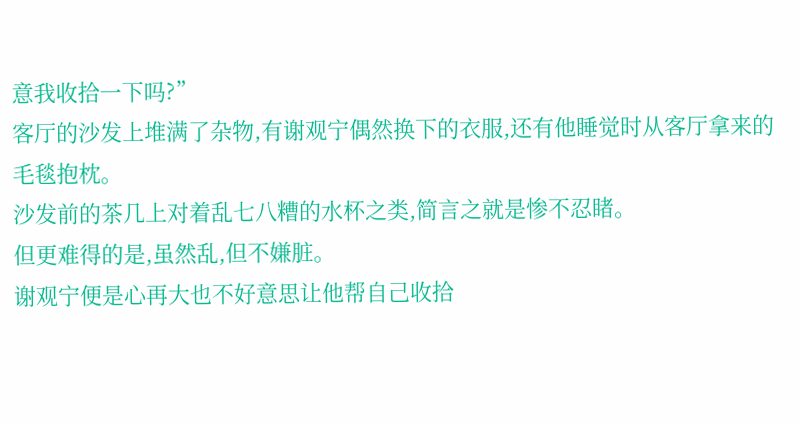意我收拾一下吗?”
客厅的沙发上堆满了杂物,有谢观宁偶然换下的衣服,还有他睡觉时从客厅拿来的毛毯抱枕。
沙发前的茶几上对着乱七八糟的水杯之类,简言之就是惨不忍睹。
但更难得的是,虽然乱,但不嫌脏。
谢观宁便是心再大也不好意思让他帮自己收拾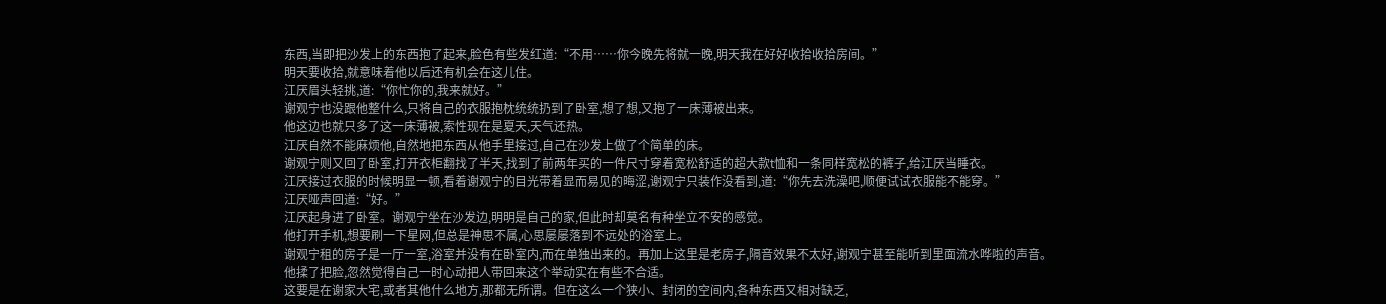东西,当即把沙发上的东西抱了起来,脸色有些发红道:“不用……你今晚先将就一晚,明天我在好好收拾收拾房间。”
明天要收拾,就意味着他以后还有机会在这儿住。
江厌眉头轻挑,道:“你忙你的,我来就好。”
谢观宁也没跟他整什么,只将自己的衣服抱枕统统扔到了卧室,想了想,又抱了一床薄被出来。
他这边也就只多了这一床薄被,索性现在是夏天,天气还热。
江厌自然不能麻烦他,自然地把东西从他手里接过,自己在沙发上做了个简单的床。
谢观宁则又回了卧室,打开衣柜翻找了半天,找到了前两年买的一件尺寸穿着宽松舒适的超大款t恤和一条同样宽松的裤子,给江厌当睡衣。
江厌接过衣服的时候明显一顿,看着谢观宁的目光带着显而易见的晦涩,谢观宁只装作没看到,道:“你先去洗澡吧,顺便试试衣服能不能穿。”
江厌哑声回道:“好。”
江厌起身进了卧室。谢观宁坐在沙发边,明明是自己的家,但此时却莫名有种坐立不安的感觉。
他打开手机,想要刷一下星网,但总是神思不属,心思屡屡落到不远处的浴室上。
谢观宁租的房子是一厅一室,浴室并没有在卧室内,而在单独出来的。再加上这里是老房子,隔音效果不太好,谢观宁甚至能听到里面流水哗啦的声音。
他揉了把脸,忽然觉得自己一时心动把人带回来这个举动实在有些不合适。
这要是在谢家大宅,或者其他什么地方,那都无所谓。但在这么一个狭小、封闭的空间内,各种东西又相对缺乏,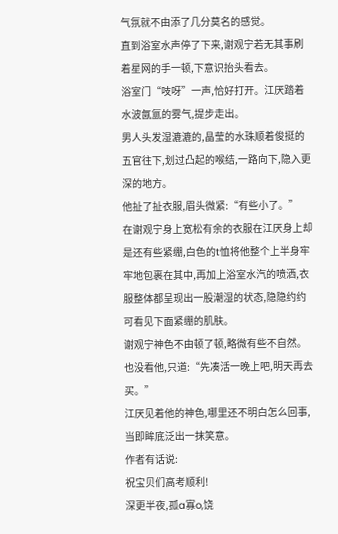气氛就不由添了几分莫名的感觉。
直到浴室水声停了下来,谢观宁若无其事刷着星网的手一顿,下意识抬头看去。
浴室门“吱呀”一声,恰好打开。江厌踏着水波氤氲的雾气,提步走出。
男人头发湿漉漉的,晶莹的水珠顺着俊挺的五官往下,划过凸起的喉结,一路向下,隐入更深的地方。
他扯了扯衣服,眉头微紧:“有些小了。”
在谢观宁身上宽松有余的衣服在江厌身上却是还有些紧绷,白色的t恤将他整个上半身牢牢地包裹在其中,再加上浴室水汽的喷洒,衣服整体都呈现出一股潮湿的状态,隐隐约约可看见下面紧绷的肌肤。
谢观宁神色不由顿了顿,略微有些不自然。也没看他,只道:“先凑活一晚上吧,明天再去买。”
江厌见着他的神色,哪里还不明白怎么回事,当即眸底泛出一抹笑意。
作者有话说:
祝宝贝们高考顺利!
深更半夜,孤a寡o,饶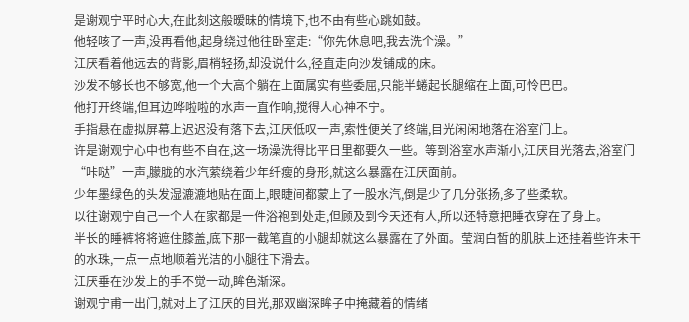是谢观宁平时心大,在此刻这般暧昧的情境下,也不由有些心跳如鼓。
他轻咳了一声,没再看他,起身绕过他往卧室走:“你先休息吧,我去洗个澡。”
江厌看着他远去的背影,眉梢轻扬,却没说什么,径直走向沙发铺成的床。
沙发不够长也不够宽,他一个大高个躺在上面属实有些委屈,只能半蜷起长腿缩在上面,可怜巴巴。
他打开终端,但耳边哗啦啦的水声一直作响,搅得人心神不宁。
手指悬在虚拟屏幕上迟迟没有落下去,江厌低叹一声,索性便关了终端,目光闲闲地落在浴室门上。
许是谢观宁心中也有些不自在,这一场澡洗得比平日里都要久一些。等到浴室水声渐小,江厌目光落去,浴室门“咔哒”一声,朦胧的水汽萦绕着少年纤瘦的身形,就这么暴露在江厌面前。
少年墨绿色的头发湿漉漉地贴在面上,眼睫间都蒙上了一股水汽,倒是少了几分张扬,多了些柔软。
以往谢观宁自己一个人在家都是一件浴袍到处走,但顾及到今天还有人,所以还特意把睡衣穿在了身上。
半长的睡裤将将遮住膝盖,底下那一截笔直的小腿却就这么暴露在了外面。莹润白皙的肌肤上还挂着些许未干的水珠,一点一点地顺着光洁的小腿往下滑去。
江厌垂在沙发上的手不觉一动,眸色渐深。
谢观宁甫一出门,就对上了江厌的目光,那双幽深眸子中掩藏着的情绪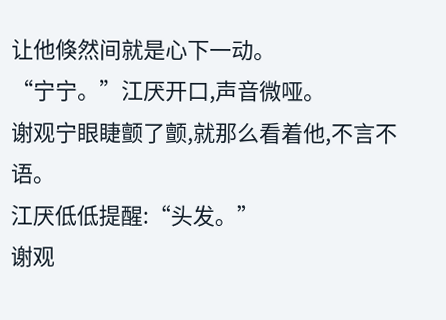让他倏然间就是心下一动。
“宁宁。”江厌开口,声音微哑。
谢观宁眼睫颤了颤,就那么看着他,不言不语。
江厌低低提醒:“头发。”
谢观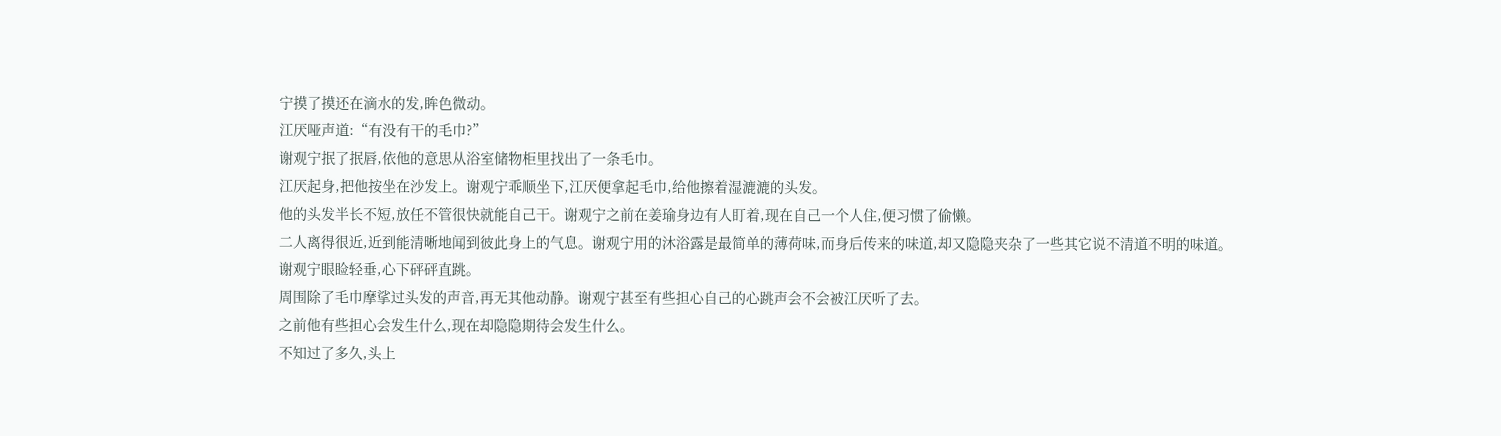宁摸了摸还在滴水的发,眸色微动。
江厌哑声道:“有没有干的毛巾?”
谢观宁抿了抿唇,依他的意思从浴室储物柜里找出了一条毛巾。
江厌起身,把他按坐在沙发上。谢观宁乖顺坐下,江厌便拿起毛巾,给他擦着湿漉漉的头发。
他的头发半长不短,放任不管很快就能自己干。谢观宁之前在姜瑜身边有人盯着,现在自己一个人住,便习惯了偷懒。
二人离得很近,近到能清晰地闻到彼此身上的气息。谢观宁用的沐浴露是最简单的薄荷味,而身后传来的味道,却又隐隐夹杂了一些其它说不清道不明的味道。
谢观宁眼睑轻垂,心下砰砰直跳。
周围除了毛巾摩挲过头发的声音,再无其他动静。谢观宁甚至有些担心自己的心跳声会不会被江厌听了去。
之前他有些担心会发生什么,现在却隐隐期待会发生什么。
不知过了多久,头上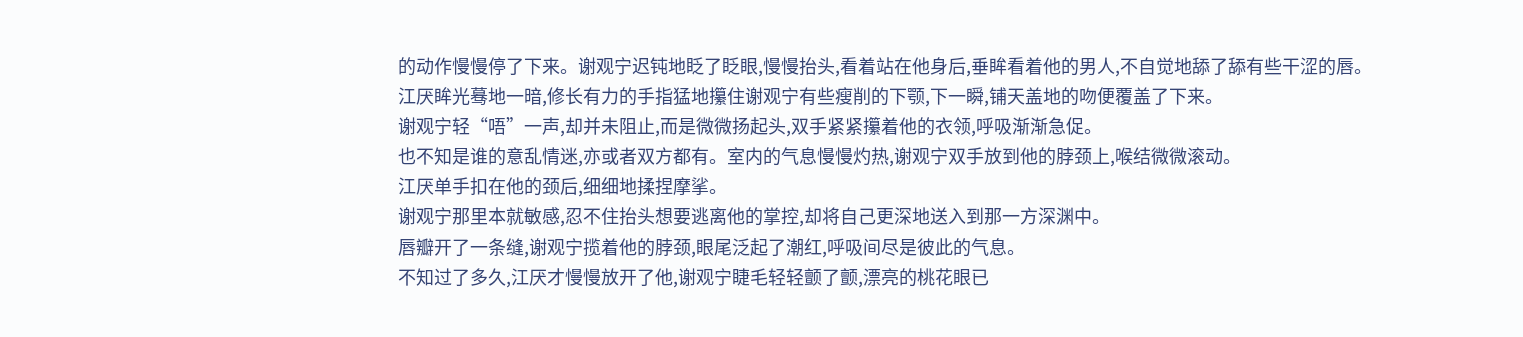的动作慢慢停了下来。谢观宁迟钝地眨了眨眼,慢慢抬头,看着站在他身后,垂眸看着他的男人,不自觉地舔了舔有些干涩的唇。
江厌眸光蓦地一暗,修长有力的手指猛地攥住谢观宁有些瘦削的下颚,下一瞬,铺天盖地的吻便覆盖了下来。
谢观宁轻“唔”一声,却并未阻止,而是微微扬起头,双手紧紧攥着他的衣领,呼吸渐渐急促。
也不知是谁的意乱情迷,亦或者双方都有。室内的气息慢慢灼热,谢观宁双手放到他的脖颈上,喉结微微滚动。
江厌单手扣在他的颈后,细细地揉捏摩挲。
谢观宁那里本就敏感,忍不住抬头想要逃离他的掌控,却将自己更深地送入到那一方深渊中。
唇瓣开了一条缝,谢观宁揽着他的脖颈,眼尾泛起了潮红,呼吸间尽是彼此的气息。
不知过了多久,江厌才慢慢放开了他,谢观宁睫毛轻轻颤了颤,漂亮的桃花眼已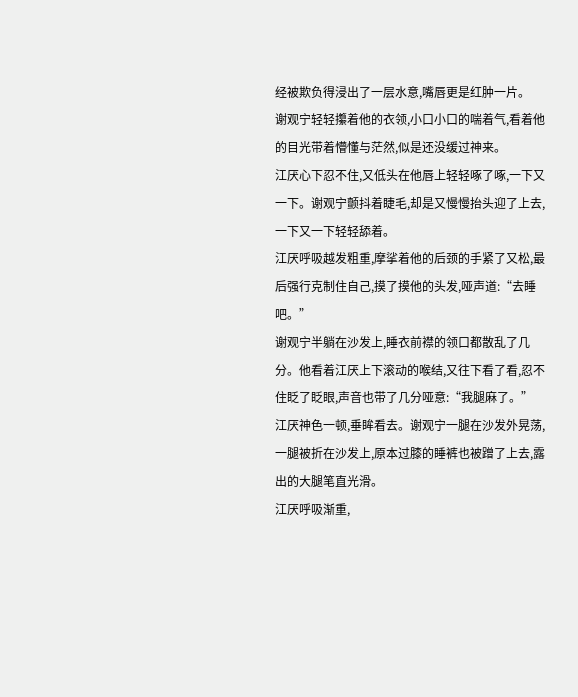经被欺负得浸出了一层水意,嘴唇更是红肿一片。
谢观宁轻轻攥着他的衣领,小口小口的喘着气,看着他的目光带着懵懂与茫然,似是还没缓过神来。
江厌心下忍不住,又低头在他唇上轻轻啄了啄,一下又一下。谢观宁颤抖着睫毛,却是又慢慢抬头迎了上去,一下又一下轻轻舔着。
江厌呼吸越发粗重,摩挲着他的后颈的手紧了又松,最后强行克制住自己,摸了摸他的头发,哑声道:“去睡吧。”
谢观宁半躺在沙发上,睡衣前襟的领口都散乱了几分。他看着江厌上下滚动的喉结,又往下看了看,忍不住眨了眨眼,声音也带了几分哑意:“我腿麻了。”
江厌神色一顿,垂眸看去。谢观宁一腿在沙发外晃荡,一腿被折在沙发上,原本过膝的睡裤也被蹭了上去,露出的大腿笔直光滑。
江厌呼吸渐重,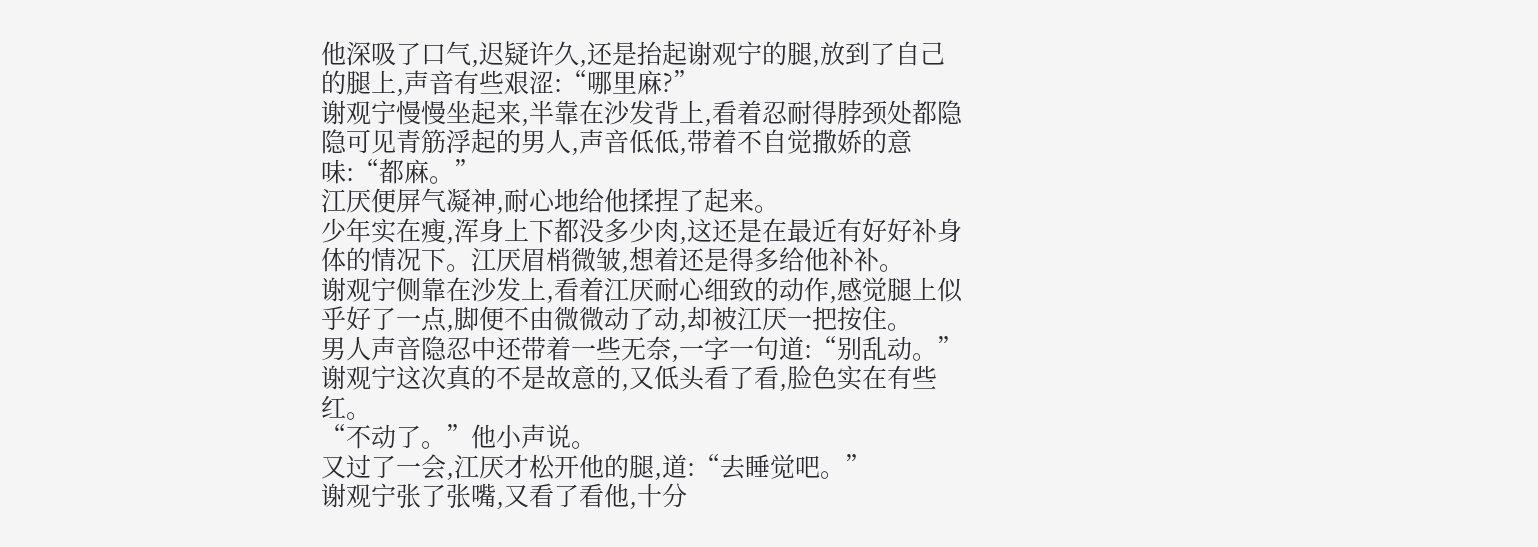他深吸了口气,迟疑许久,还是抬起谢观宁的腿,放到了自己的腿上,声音有些艰涩:“哪里麻?”
谢观宁慢慢坐起来,半靠在沙发背上,看着忍耐得脖颈处都隐隐可见青筋浮起的男人,声音低低,带着不自觉撒娇的意味:“都麻。”
江厌便屏气凝神,耐心地给他揉捏了起来。
少年实在瘦,浑身上下都没多少肉,这还是在最近有好好补身体的情况下。江厌眉梢微皱,想着还是得多给他补补。
谢观宁侧靠在沙发上,看着江厌耐心细致的动作,感觉腿上似乎好了一点,脚便不由微微动了动,却被江厌一把按住。
男人声音隐忍中还带着一些无奈,一字一句道:“别乱动。”
谢观宁这次真的不是故意的,又低头看了看,脸色实在有些红。
“不动了。”他小声说。
又过了一会,江厌才松开他的腿,道:“去睡觉吧。”
谢观宁张了张嘴,又看了看他,十分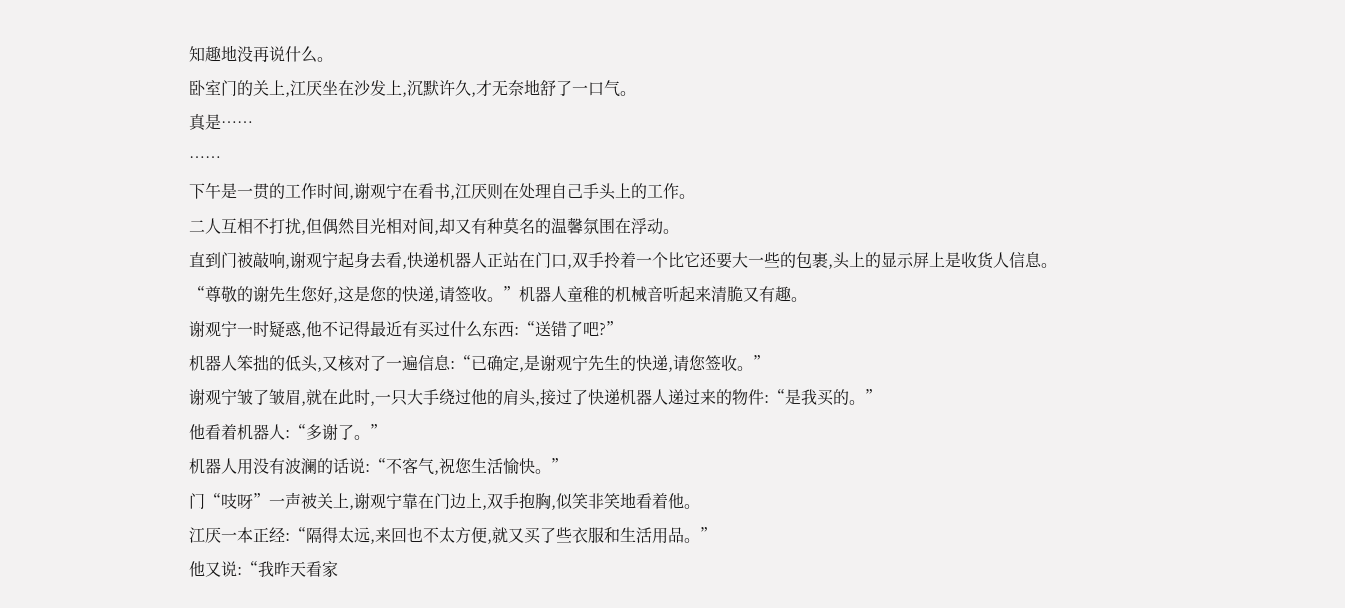知趣地没再说什么。
卧室门的关上,江厌坐在沙发上,沉默许久,才无奈地舒了一口气。
真是……
……
下午是一贯的工作时间,谢观宁在看书,江厌则在处理自己手头上的工作。
二人互相不打扰,但偶然目光相对间,却又有种莫名的温馨氛围在浮动。
直到门被敲响,谢观宁起身去看,快递机器人正站在门口,双手拎着一个比它还要大一些的包裹,头上的显示屏上是收货人信息。
“尊敬的谢先生您好,这是您的快递,请签收。”机器人童稚的机械音听起来清脆又有趣。
谢观宁一时疑惑,他不记得最近有买过什么东西:“送错了吧?”
机器人笨拙的低头,又核对了一遍信息:“已确定,是谢观宁先生的快递,请您签收。”
谢观宁皱了皱眉,就在此时,一只大手绕过他的肩头,接过了快递机器人递过来的物件:“是我买的。”
他看着机器人:“多谢了。”
机器人用没有波澜的话说:“不客气,祝您生活愉快。”
门“吱呀”一声被关上,谢观宁靠在门边上,双手抱胸,似笑非笑地看着他。
江厌一本正经:“隔得太远,来回也不太方便,就又买了些衣服和生活用品。”
他又说:“我昨天看家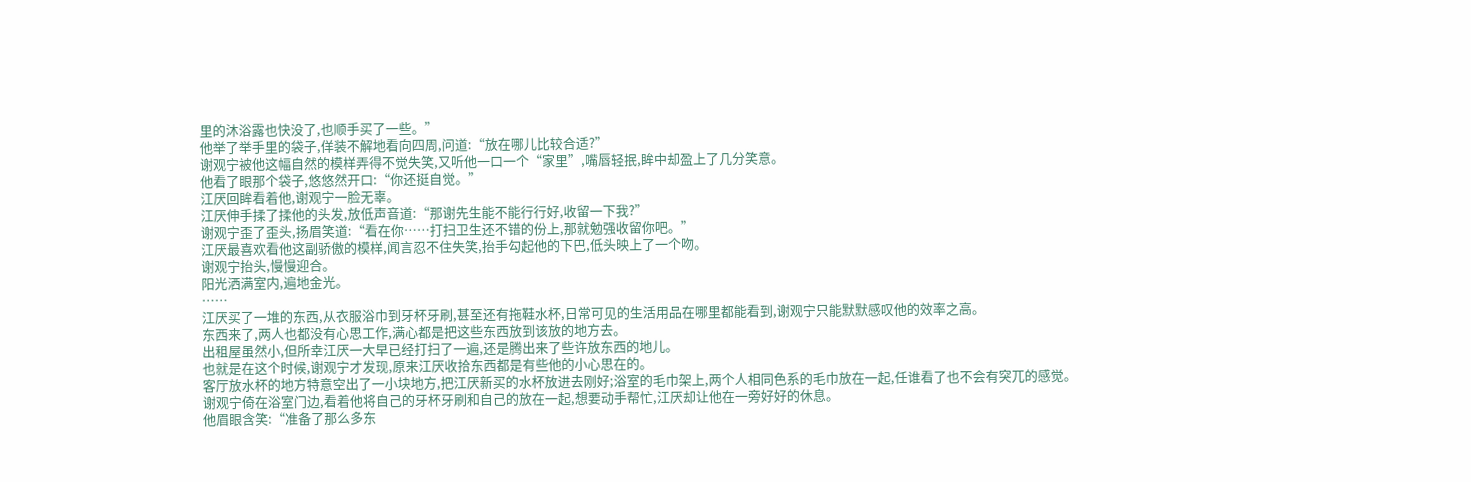里的沐浴露也快没了,也顺手买了一些。”
他举了举手里的袋子,佯装不解地看向四周,问道:“放在哪儿比较合适?”
谢观宁被他这幅自然的模样弄得不觉失笑,又听他一口一个“家里”,嘴唇轻抿,眸中却盈上了几分笑意。
他看了眼那个袋子,悠悠然开口:“你还挺自觉。”
江厌回眸看着他,谢观宁一脸无辜。
江厌伸手揉了揉他的头发,放低声音道:“那谢先生能不能行行好,收留一下我?”
谢观宁歪了歪头,扬眉笑道:“看在你……打扫卫生还不错的份上,那就勉强收留你吧。”
江厌最喜欢看他这副骄傲的模样,闻言忍不住失笑,抬手勾起他的下巴,低头映上了一个吻。
谢观宁抬头,慢慢迎合。
阳光洒满室内,遍地金光。
……
江厌买了一堆的东西,从衣服浴巾到牙杯牙刷,甚至还有拖鞋水杯,日常可见的生活用品在哪里都能看到,谢观宁只能默默感叹他的效率之高。
东西来了,两人也都没有心思工作,满心都是把这些东西放到该放的地方去。
出租屋虽然小,但所幸江厌一大早已经打扫了一遍,还是腾出来了些许放东西的地儿。
也就是在这个时候,谢观宁才发现,原来江厌收拾东西都是有些他的小心思在的。
客厅放水杯的地方特意空出了一小块地方,把江厌新买的水杯放进去刚好;浴室的毛巾架上,两个人相同色系的毛巾放在一起,任谁看了也不会有突兀的感觉。
谢观宁倚在浴室门边,看着他将自己的牙杯牙刷和自己的放在一起,想要动手帮忙,江厌却让他在一旁好好的休息。
他眉眼含笑:“准备了那么多东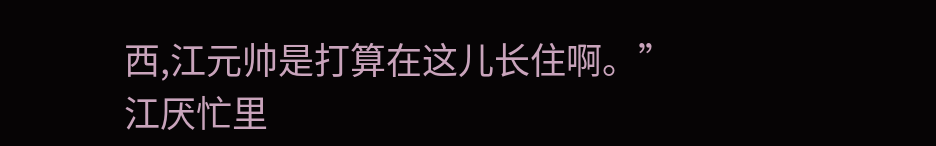西,江元帅是打算在这儿长住啊。”
江厌忙里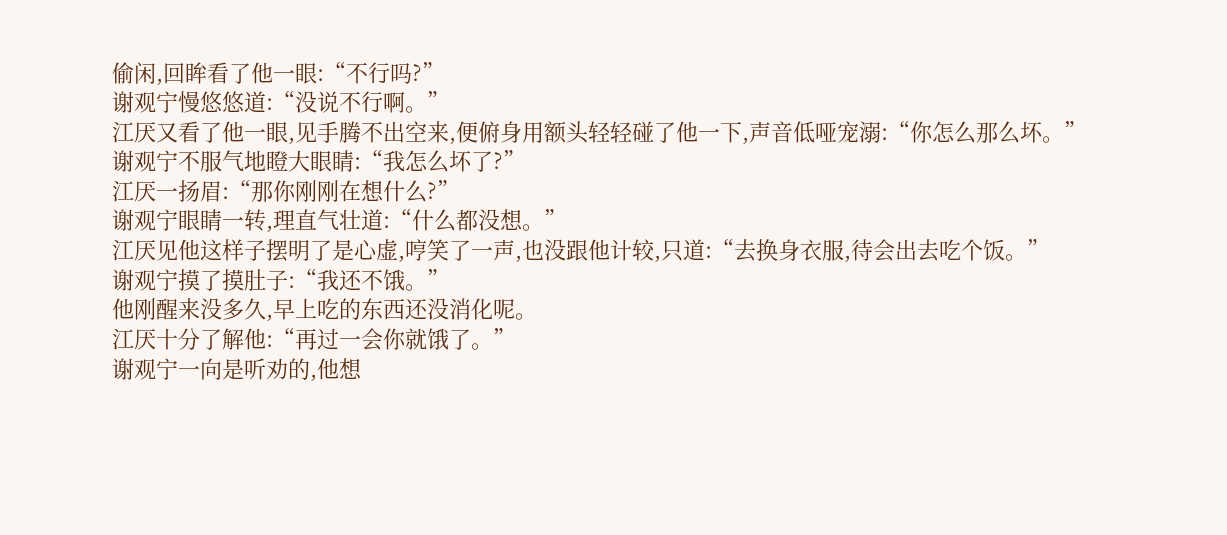偷闲,回眸看了他一眼:“不行吗?”
谢观宁慢悠悠道:“没说不行啊。”
江厌又看了他一眼,见手腾不出空来,便俯身用额头轻轻碰了他一下,声音低哑宠溺:“你怎么那么坏。”
谢观宁不服气地瞪大眼睛:“我怎么坏了?”
江厌一扬眉:“那你刚刚在想什么?”
谢观宁眼睛一转,理直气壮道:“什么都没想。”
江厌见他这样子摆明了是心虚,哼笑了一声,也没跟他计较,只道:“去换身衣服,待会出去吃个饭。”
谢观宁摸了摸肚子:“我还不饿。”
他刚醒来没多久,早上吃的东西还没消化呢。
江厌十分了解他:“再过一会你就饿了。”
谢观宁一向是听劝的,他想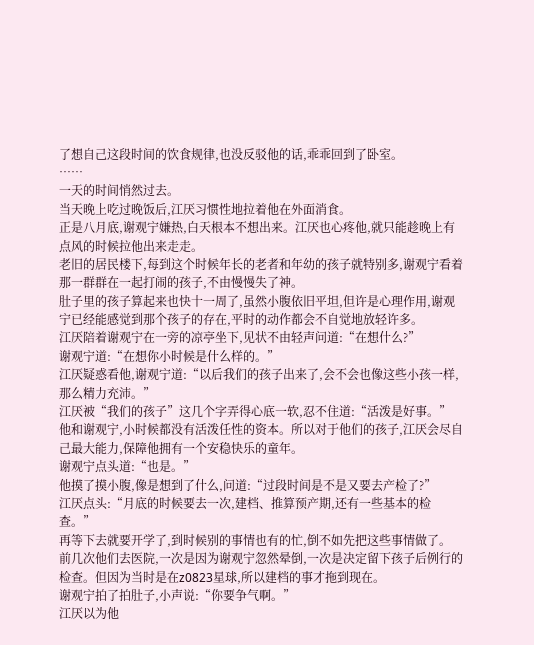了想自己这段时间的饮食规律,也没反驳他的话,乖乖回到了卧室。
……
一天的时间悄然过去。
当天晚上吃过晚饭后,江厌习惯性地拉着他在外面消食。
正是八月底,谢观宁嫌热,白天根本不想出来。江厌也心疼他,就只能趁晚上有点风的时候拉他出来走走。
老旧的居民楼下,每到这个时候年长的老者和年幼的孩子就特别多,谢观宁看着那一群群在一起打闹的孩子,不由慢慢失了神。
肚子里的孩子算起来也快十一周了,虽然小腹依旧平坦,但许是心理作用,谢观宁已经能感觉到那个孩子的存在,平时的动作都会不自觉地放轻许多。
江厌陪着谢观宁在一旁的凉亭坐下,见状不由轻声问道:“在想什么?”
谢观宁道:“在想你小时候是什么样的。”
江厌疑惑看他,谢观宁道:“以后我们的孩子出来了,会不会也像这些小孩一样,那么精力充沛。”
江厌被“我们的孩子”这几个字弄得心底一软,忍不住道:“活泼是好事。”
他和谢观宁,小时候都没有活泼任性的资本。所以对于他们的孩子,江厌会尽自己最大能力,保障他拥有一个安稳快乐的童年。
谢观宁点头道:“也是。”
他摸了摸小腹,像是想到了什么,问道:“过段时间是不是又要去产检了?”
江厌点头:“月底的时候要去一次,建档、推算预产期,还有一些基本的检查。”
再等下去就要开学了,到时候别的事情也有的忙,倒不如先把这些事情做了。
前几次他们去医院,一次是因为谢观宁忽然晕倒,一次是决定留下孩子后例行的检查。但因为当时是在z0823星球,所以建档的事才拖到现在。
谢观宁拍了拍肚子,小声说:“你要争气啊。”
江厌以为他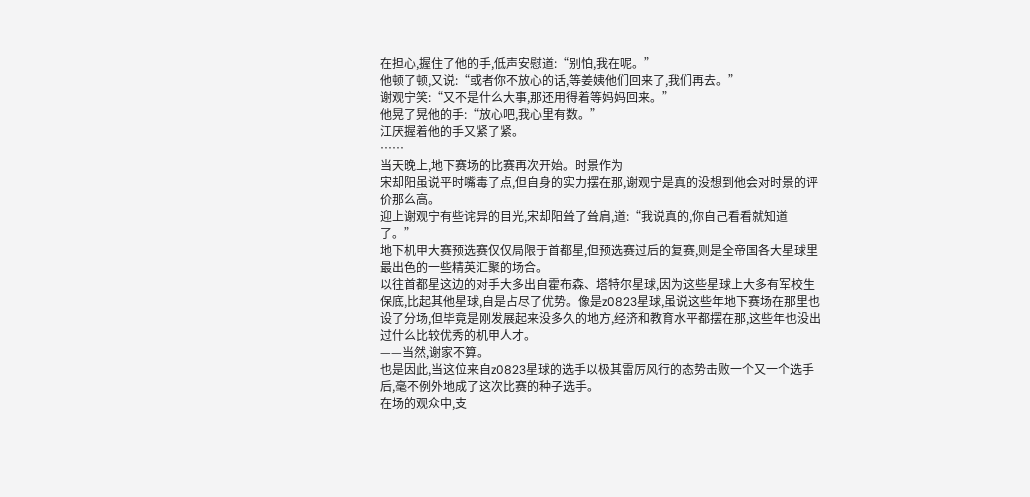在担心,握住了他的手,低声安慰道:“别怕,我在呢。”
他顿了顿,又说:“或者你不放心的话,等姜姨他们回来了,我们再去。”
谢观宁笑:“又不是什么大事,那还用得着等妈妈回来。”
他晃了晃他的手:“放心吧,我心里有数。”
江厌握着他的手又紧了紧。
……
当天晚上,地下赛场的比赛再次开始。时景作为
宋却阳虽说平时嘴毒了点,但自身的实力摆在那,谢观宁是真的没想到他会对时景的评价那么高。
迎上谢观宁有些诧异的目光,宋却阳耸了耸肩,道:“我说真的,你自己看看就知道了。”
地下机甲大赛预选赛仅仅局限于首都星,但预选赛过后的复赛,则是全帝国各大星球里最出色的一些精英汇聚的场合。
以往首都星这边的对手大多出自霍布森、塔特尔星球,因为这些星球上大多有军校生保底,比起其他星球,自是占尽了优势。像是z0823星球,虽说这些年地下赛场在那里也设了分场,但毕竟是刚发展起来没多久的地方,经济和教育水平都摆在那,这些年也没出过什么比较优秀的机甲人才。
——当然,谢家不算。
也是因此,当这位来自z0823星球的选手以极其雷厉风行的态势击败一个又一个选手后,毫不例外地成了这次比赛的种子选手。
在场的观众中,支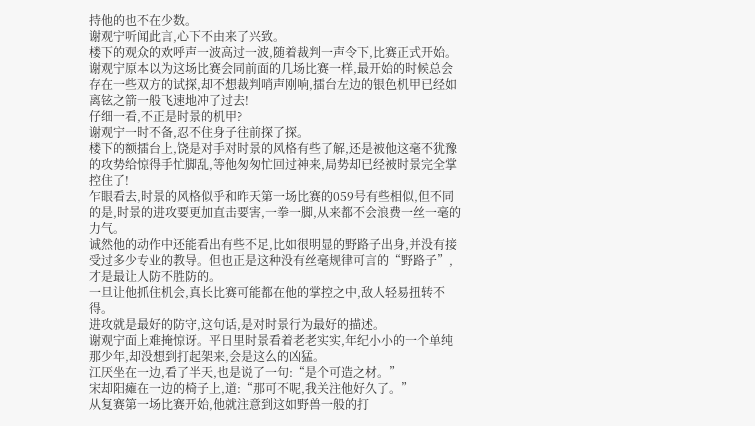持他的也不在少数。
谢观宁听闻此言,心下不由来了兴致。
楼下的观众的欢呼声一波高过一波,随着裁判一声令下,比赛正式开始。
谢观宁原本以为这场比赛会同前面的几场比赛一样,最开始的时候总会存在一些双方的试探,却不想裁判哨声刚响,擂台左边的银色机甲已经如离铉之箭一般飞速地冲了过去!
仔细一看,不正是时景的机甲?
谢观宁一时不备,忍不住身子往前探了探。
楼下的额擂台上,饶是对手对时景的风格有些了解,还是被他这毫不犹豫的攻势给惊得手忙脚乱,等他匆匆忙回过神来,局势却已经被时景完全掌控住了!
乍眼看去,时景的风格似乎和昨天第一场比赛的059号有些相似,但不同的是,时景的进攻要更加直击要害,一拳一脚,从来都不会浪费一丝一毫的力气。
诚然他的动作中还能看出有些不足,比如很明显的野路子出身,并没有接受过多少专业的教导。但也正是这种没有丝毫规律可言的“野路子”,才是最让人防不胜防的。
一旦让他抓住机会,真长比赛可能都在他的掌控之中,敌人轻易扭转不得。
进攻就是最好的防守,这句话,是对时景行为最好的描述。
谢观宁面上难掩惊讶。平日里时景看着老老实实,年纪小小的一个单纯那少年,却没想到打起架来,会是这么的凶猛。
江厌坐在一边,看了半天,也是说了一句:“是个可造之材。”
宋却阳瘫在一边的椅子上,道:“那可不呢,我关注他好久了。”
从复赛第一场比赛开始,他就注意到这如野兽一般的打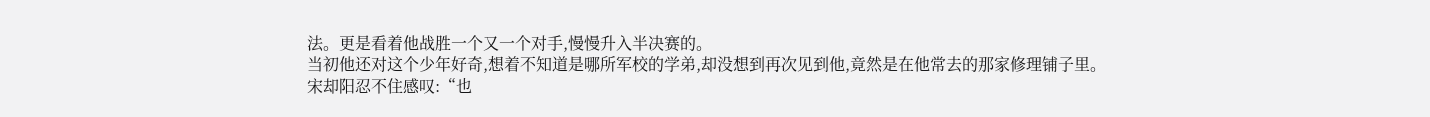法。更是看着他战胜一个又一个对手,慢慢升入半决赛的。
当初他还对这个少年好奇,想着不知道是哪所军校的学弟,却没想到再次见到他,竟然是在他常去的那家修理铺子里。
宋却阳忍不住感叹:“也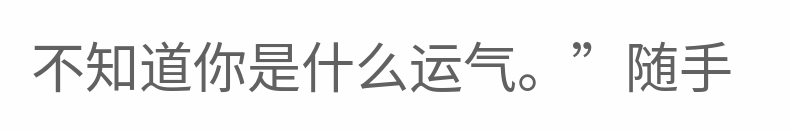不知道你是什么运气。”随手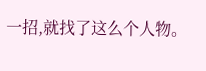一招,就找了这么个人物。